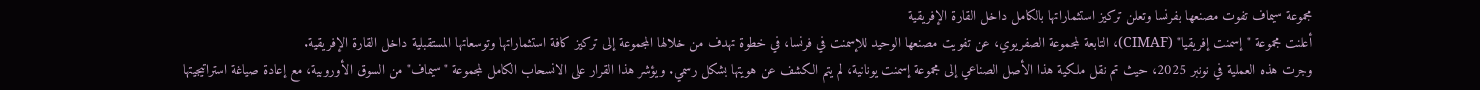مجموعة سيماف تفوت مصنعها بفرنسا وتعلن تركيز استثماراتها بالكامل داخل القارة الإفريقية
أعلنت مجموعة "إسمنت إفريقيا" (CIMAF)، التابعة لمجموعة الصفريوي، عن تفويت مصنعها الوحيد للإسمنت في فرنسا، في خطوة تهدف من خلالها المجموعة إلى تركيز كافة استثماراتها وتوسعاتها المستقبلية داخل القارة الإفريقية.
وجرت هذه العملية في نونبر 2025، حيث تم نقل ملكية هذا الأصل الصناعي إلى مجموعة إسمنت يونانية، لم يتم الكشف عن هويتها بشكل رسمي. ويؤشر هذا القرار على الانسحاب الكامل لمجموعة "سيماف" من السوق الأوروبية، مع إعادة صياغة استراتيجيتها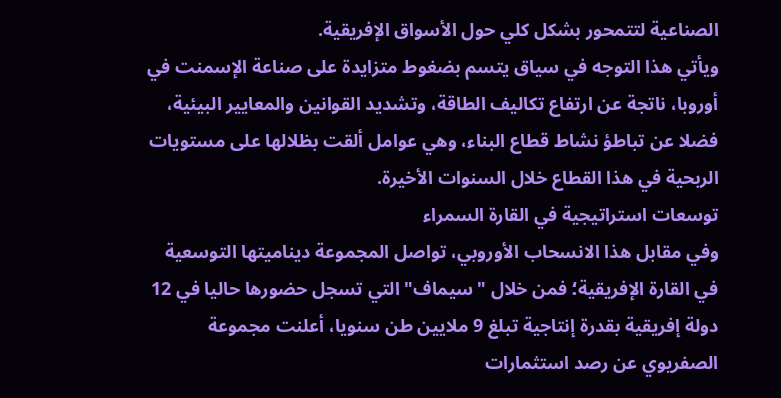الصناعية لتتمحور بشكل كلي حول الأسواق الإفريقية.
ويأتي هذا التوجه في سياق يتسم بضغوط متزايدة على صناعة الإسمنت في أوروبا، ناتجة عن ارتفاع تكاليف الطاقة، وتشديد القوانين والمعايير البيئية، فضلا عن تباطؤ نشاط قطاع البناء، وهي عوامل ألقت بظلالها على مستويات الربحية في هذا القطاع خلال السنوات الأخيرة.
توسعات استراتيجية في القارة السمراء
وفي مقابل هذا الانسحاب الأوروبي، تواصل المجموعة ديناميتها التوسعية في القارة الإفريقية؛ فمن خلال "سيماف" التي تسجل حضورها حاليا في 12 دولة إفريقية بقدرة إنتاجية تبلغ 9 ملايين طن سنويا، أعلنت مجموعة الصفريوي عن رصد استثمارات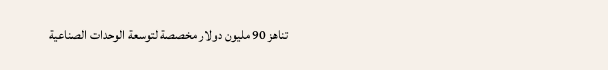تناهز 90 مليون دولار مخصصة لتوسعة الوحدات الصناعية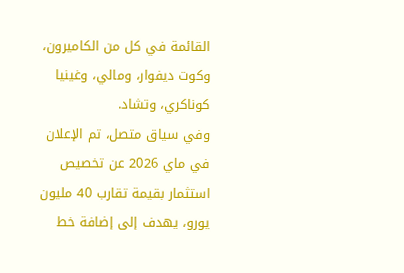القائمة في كل من الكاميرون، وكوت ديفوار، ومالي، وغينيا كوناکري، وتشاد.
وفي سياق متصل، تم الإعلان في ماي 2026 عن تخصيص استثمار بقيمة تقارب 40 مليون يورو، يهدف إلى إضافة خط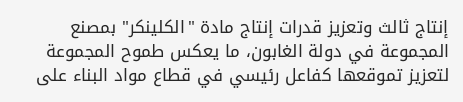إنتاج ثالث وتعزيز قدرات إنتاج مادة "الكلينكر" بمصنع المجموعة في دولة الغابون، ما يعكس طموح المجموعة لتعزيز تموقعها كفاعل رئيسي في قطاع مواد البناء على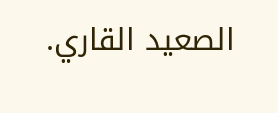الصعيد القاري.